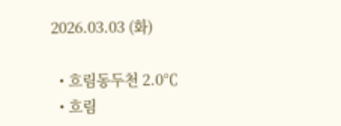2026.03.03 (화)

  • 흐림동두천 2.0℃
  • 흐림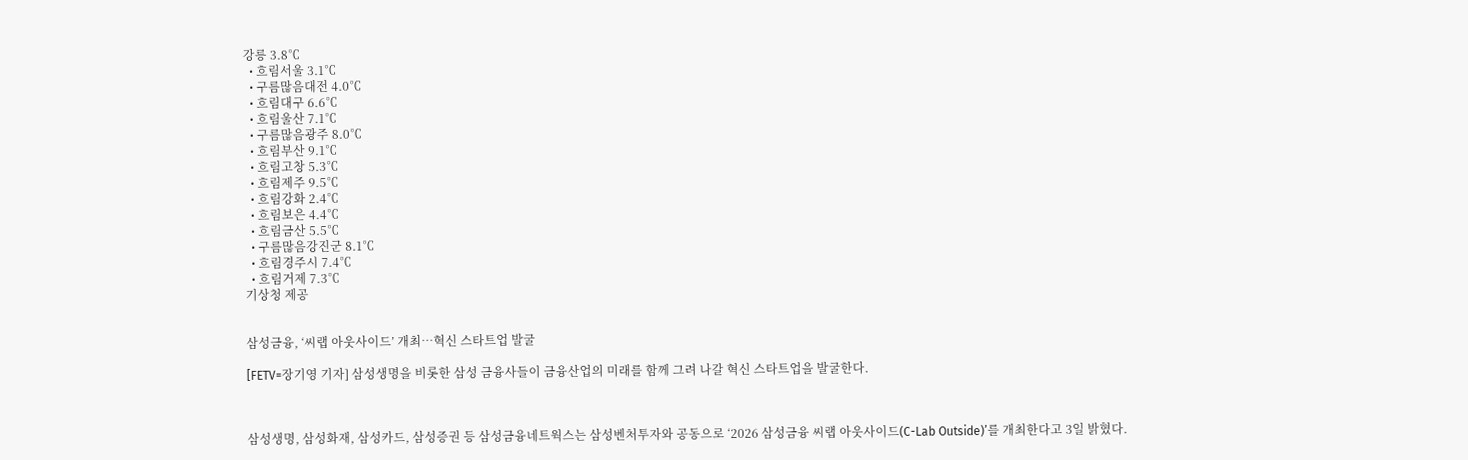강릉 3.8℃
  • 흐림서울 3.1℃
  • 구름많음대전 4.0℃
  • 흐림대구 6.6℃
  • 흐림울산 7.1℃
  • 구름많음광주 8.0℃
  • 흐림부산 9.1℃
  • 흐림고창 5.3℃
  • 흐림제주 9.5℃
  • 흐림강화 2.4℃
  • 흐림보은 4.4℃
  • 흐림금산 5.5℃
  • 구름많음강진군 8.1℃
  • 흐림경주시 7.4℃
  • 흐림거제 7.3℃
기상청 제공


삼성금융, ‘씨랩 아웃사이드’ 개최…혁신 스타트업 발굴

[FETV=장기영 기자] 삼성생명을 비롯한 삼성 금융사들이 금융산업의 미래를 함께 그려 나갈 혁신 스타트업을 발굴한다.



삼성생명, 삼성화재, 삼성카드, 삼성증권 등 삼성금융네트웍스는 삼성벤처투자와 공동으로 ‘2026 삼성금융 씨랩 아웃사이드(C-Lab Outside)’를 개최한다고 3일 밝혔다.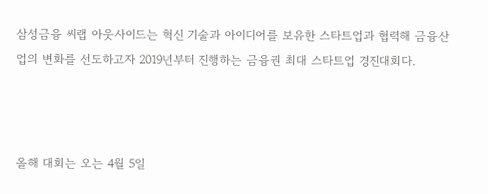삼성금융 씨랩 아웃사이드는 혁신 기술과 아이디어를 보유한 스타트업과 협력해 금융산업의 변화를 선도하고자 2019년부터 진행하는 금융권 최대 스타트업 경진대회다.



올해 대회는 오는 4월 5일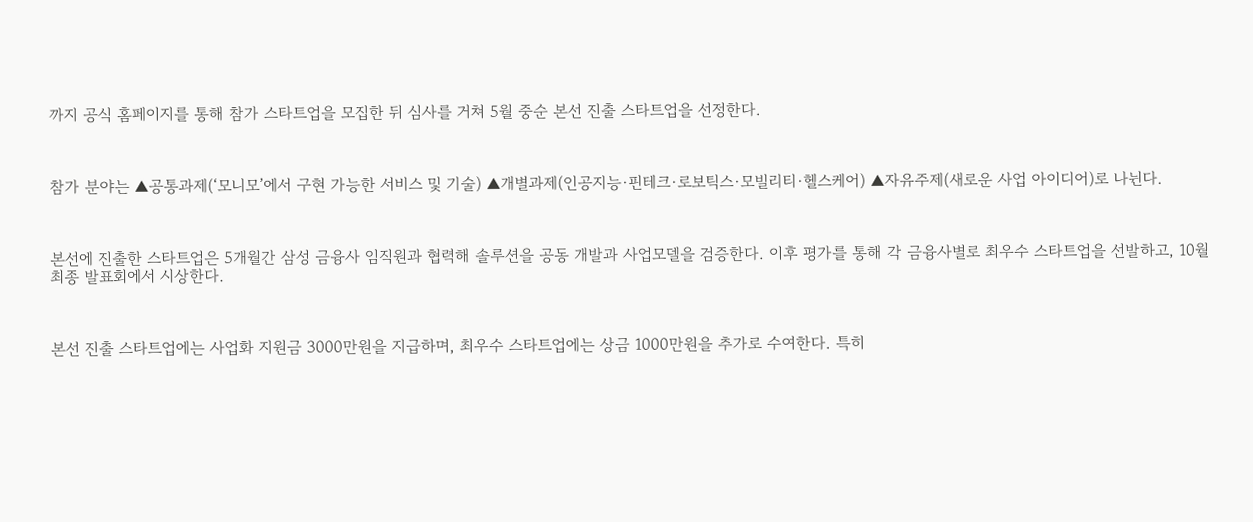까지 공식 홈페이지를 통해 참가 스타트업을 모집한 뒤 심사를 거쳐 5월 중순 본선 진출 스타트업을 선정한다.



참가 분야는 ▲공통과제(‘모니모’에서 구현 가능한 서비스 및 기술) ▲개별과제(인공지능·핀테크·로보틱스·모빌리티·헬스케어) ▲자유주제(새로운 사업 아이디어)로 나뉜다.



본선에 진출한 스타트업은 5개월간 삼성 금융사 임직원과 협력해 솔루션을 공동 개발과 사업모델을 검증한다. 이후 평가를 통해 각 금융사별로 최우수 스타트업을 선발하고, 10월 최종 발표회에서 시상한다.



본선 진출 스타트업에는 사업화 지원금 3000만원을 지급하며, 최우수 스타트업에는 상금 1000만원을 추가로 수여한다. 특히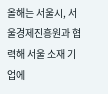올해는 서울시, 서울경제진흥원과 협력해 서울 소재 기업에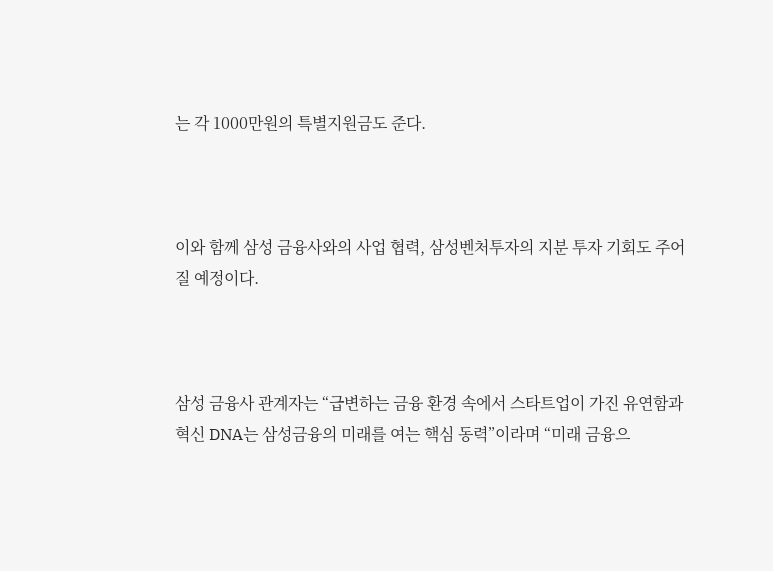는 각 1000만원의 특별지원금도 준다.



이와 함께 삼성 금융사와의 사업 협력, 삼성벤처투자의 지분 투자 기회도 주어질 예정이다.



삼성 금융사 관계자는 “급변하는 금융 환경 속에서 스타트업이 가진 유연함과 혁신 DNA는 삼성금융의 미래를 여는 핵심 동력”이라며 “미래 금융으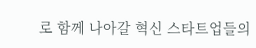로 함께 나아갈 혁신 스타트업들의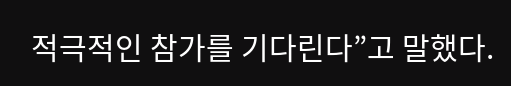적극적인 참가를 기다린다”고 말했다.